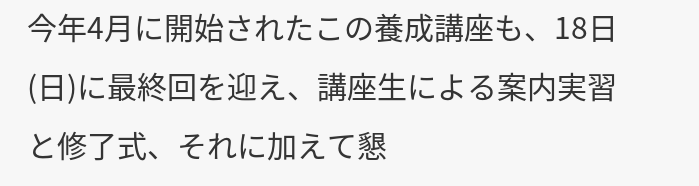今年4月に開始されたこの養成講座も、18日(日)に最終回を迎え、講座生による案内実習と修了式、それに加えて懇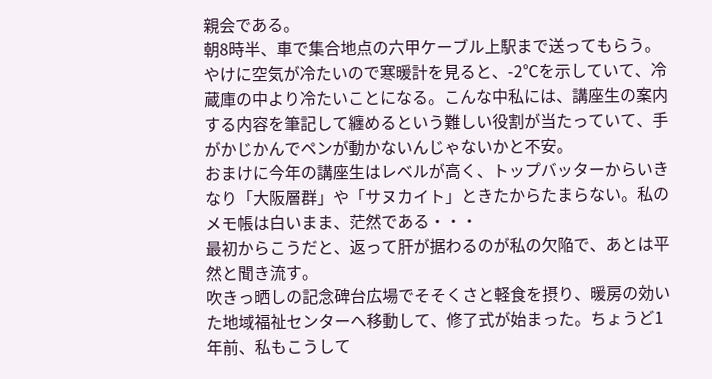親会である。
朝8時半、車で集合地点の六甲ケーブル上駅まで送ってもらう。
やけに空気が冷たいので寒暖計を見ると、-2℃を示していて、冷蔵庫の中より冷たいことになる。こんな中私には、講座生の案内する内容を筆記して纏めるという難しい役割が当たっていて、手がかじかんでペンが動かないんじゃないかと不安。
おまけに今年の講座生はレベルが高く、トップバッターからいきなり「大阪層群」や「サヌカイト」ときたからたまらない。私のメモ帳は白いまま、茫然である・・・
最初からこうだと、返って肝が据わるのが私の欠陥で、あとは平然と聞き流す。
吹きっ晒しの記念碑台広場でそそくさと軽食を摂り、暖房の効いた地域福祉センターへ移動して、修了式が始まった。ちょうど1年前、私もこうして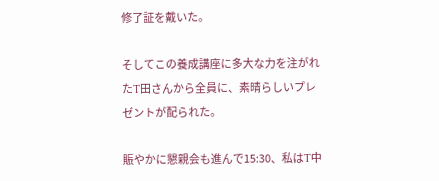修了証を戴いた。

そしてこの養成講座に多大な力を注がれたT田さんから全員に、素晴らしいプレゼントが配られた。

賑やかに懇親会も進んで15:30、私はT中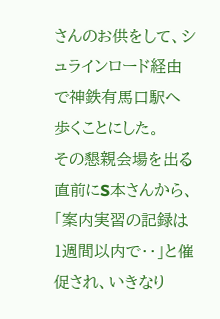さんのお供をして、シュラインロード経由で神鉄有馬口駅へ歩くことにした。
その懇親会場を出る直前にS本さんから、「案内実習の記録は1週間以内で・・」と催促され、いきなり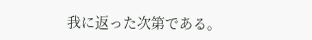我に返った次第である。